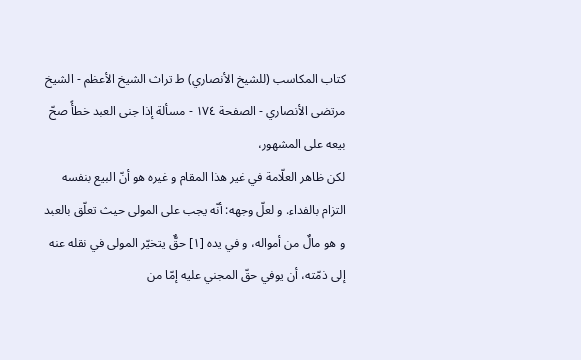كتاب المكاسب (للشيخ الأنصاري) ط تراث الشيخ الأعظم - الشيخ مرتضى الأنصاري - الصفحة ١٧٤ - مسألة إذا جنى العبد خطأً صحّ بيعه على المشهور،
لكن ظاهر العلّامة في غير هذا المقام و غيره هو أنّ البيع بنفسه التزام بالفداء. و لعلّ وجهه: أنّه يجب على المولى حيث تعلّق بالعبد و هو مالٌ من أمواله، و في يده [١] حقٌّ يتخيّر المولى في نقله عنه إلى ذمّته، أن يوفي حقّ المجني عليه إمّا من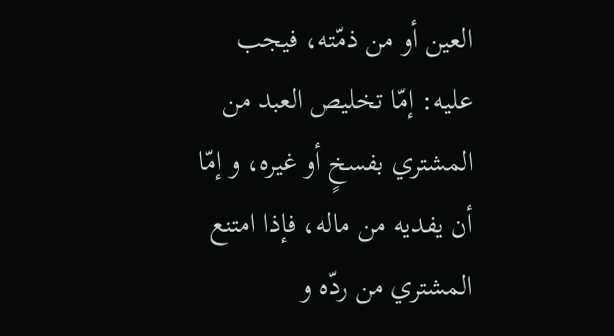العين أو من ذمّته، فيجب عليه: إمّا تخليص العبد من المشتري بفسخٍ أو غيره، و إمّا أن يفديه من ماله، فإذا امتنع المشتري من ردّه و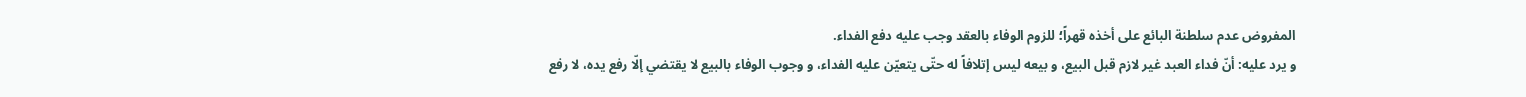المفروض عدم سلطنة البائع على أخذه قهراً؛ للزوم الوفاء بالعقد وجب عليه دفع الفداء.
و يرد عليه: أنّ فداء العبد غير لازم قبل البيع، و بيعه ليس إتلافاً له حتّى يتعيّن عليه الفداء، و وجوب الوفاء بالبيع لا يقتضي إلّا رفع يده، لا رفع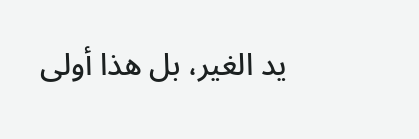يد الغير، بل هذا أولى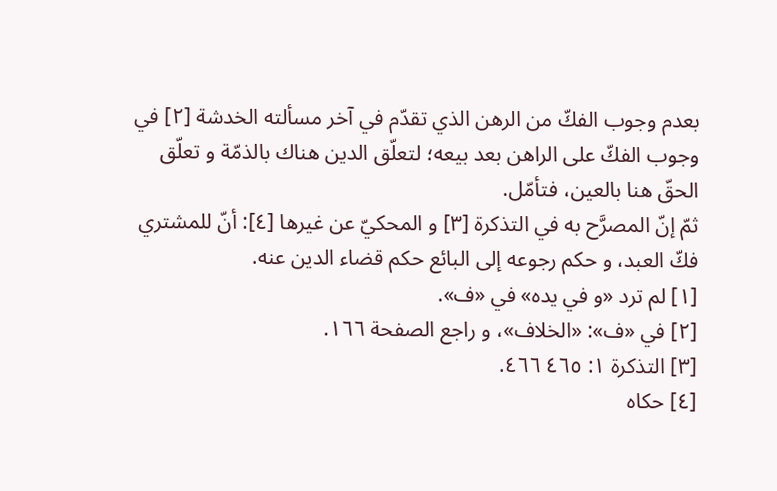بعدم وجوب الفكّ من الرهن الذي تقدّم في آخر مسألته الخدشة [٢] في وجوب الفكّ على الراهن بعد بيعه؛ لتعلّق الدين هناك بالذمّة و تعلّق الحقّ هنا بالعين، فتأمّل.
ثمّ إنّ المصرَّح به في التذكرة [٣] و المحكيّ عن غيرها [٤]: أنّ للمشتري فكّ العبد، و حكم رجوعه إلى البائع حكم قضاء الدين عنه.
[١] لم ترد «و في يده» في «ف».
[٢] في «ف»: «الخلاف»، و راجع الصفحة ١٦٦.
[٣] التذكرة ١: ٤٦٥ ٤٦٦.
[٤] حكاه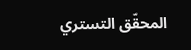المحقّق التستري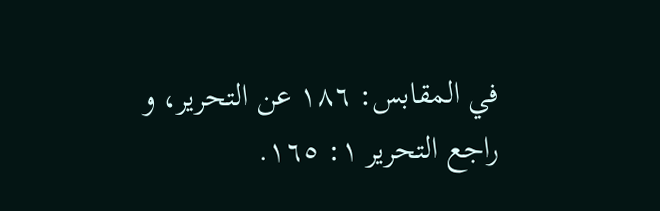في المقابس: ١٨٦ عن التحرير، و راجع التحرير ١: ١٦٥.